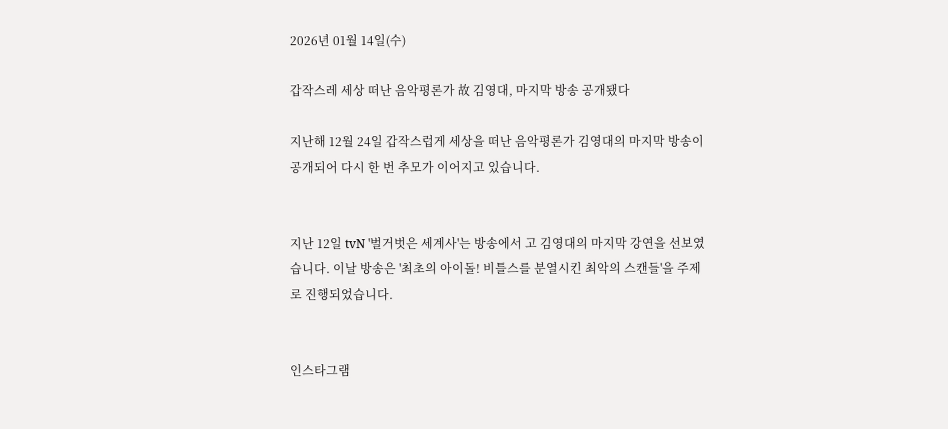2026년 01월 14일(수)

갑작스레 세상 떠난 음악평론가 故 김영대, 마지막 방송 공개됐다

지난해 12월 24일 갑작스럽게 세상을 떠난 음악평론가 김영대의 마지막 방송이 공개되어 다시 한 번 추모가 이어지고 있습니다.


지난 12일 tvN '벌거벗은 세계사'는 방송에서 고 김영대의 마지막 강연을 선보였습니다. 이날 방송은 '최초의 아이돌! 비틀스를 분열시킨 최악의 스캔들'을 주제로 진행되었습니다.


인스타그램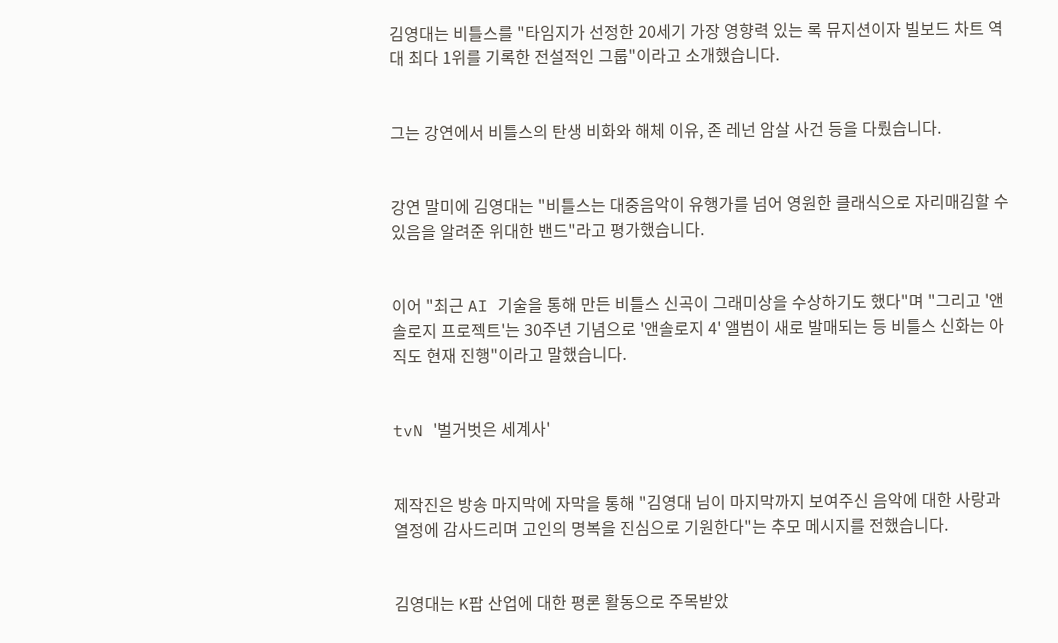김영대는 비틀스를 "타임지가 선정한 20세기 가장 영향력 있는 록 뮤지션이자 빌보드 차트 역대 최다 1위를 기록한 전설적인 그룹"이라고 소개했습니다.


그는 강연에서 비틀스의 탄생 비화와 해체 이유, 존 레넌 암살 사건 등을 다뤘습니다.


강연 말미에 김영대는 "비틀스는 대중음악이 유행가를 넘어 영원한 클래식으로 자리매김할 수 있음을 알려준 위대한 밴드"라고 평가했습니다.


이어 "최근 AI 기술을 통해 만든 비틀스 신곡이 그래미상을 수상하기도 했다"며 "그리고 '앤솔로지 프로젝트'는 30주년 기념으로 '앤솔로지 4' 앨범이 새로 발매되는 등 비틀스 신화는 아직도 현재 진행"이라고 말했습니다.


tvN '벌거벗은 세계사'


제작진은 방송 마지막에 자막을 통해 "김영대 님이 마지막까지 보여주신 음악에 대한 사랑과 열정에 감사드리며 고인의 명복을 진심으로 기원한다"는 추모 메시지를 전했습니다.


김영대는 K팝 산업에 대한 평론 활동으로 주목받았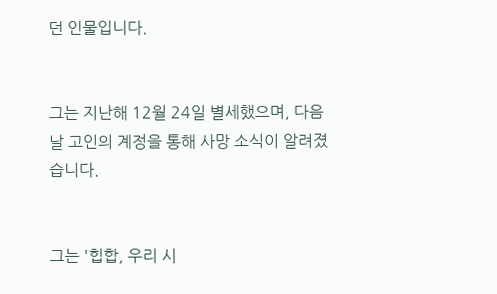던 인물입니다.


그는 지난해 12월 24일 별세했으며, 다음날 고인의 계정을 통해 사망 소식이 알려졌습니다.


그는 '힙합, 우리 시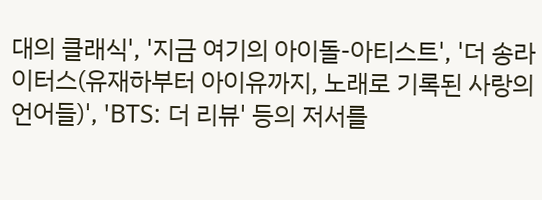대의 클래식', '지금 여기의 아이돌-아티스트', '더 송라이터스(유재하부터 아이유까지, 노래로 기록된 사랑의 언어들)', 'BTS: 더 리뷰' 등의 저서를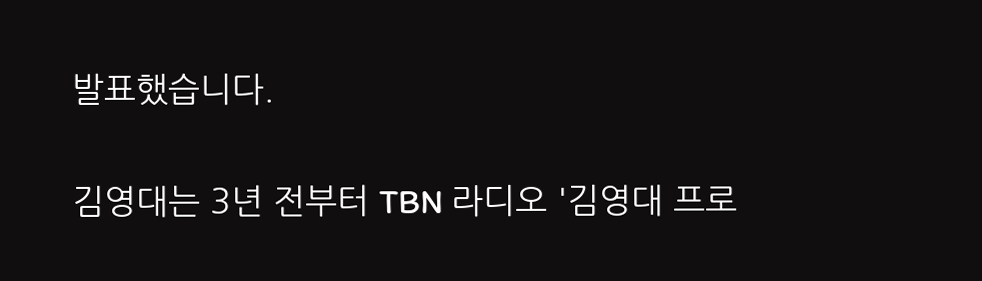발표했습니다.


김영대는 3년 전부터 TBN 라디오 '김영대 프로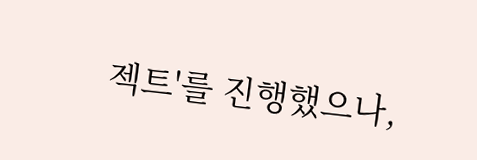젝트'를 진행했으나,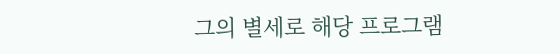그의 별세로 해당 프로그램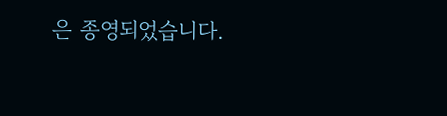은 종영되었습니다.